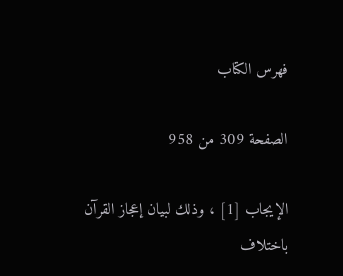فهرس الكتاب

الصفحة 309 من 958

الإيجاب [1] ، وذلك لبيان إعجاز القرآن باختلاف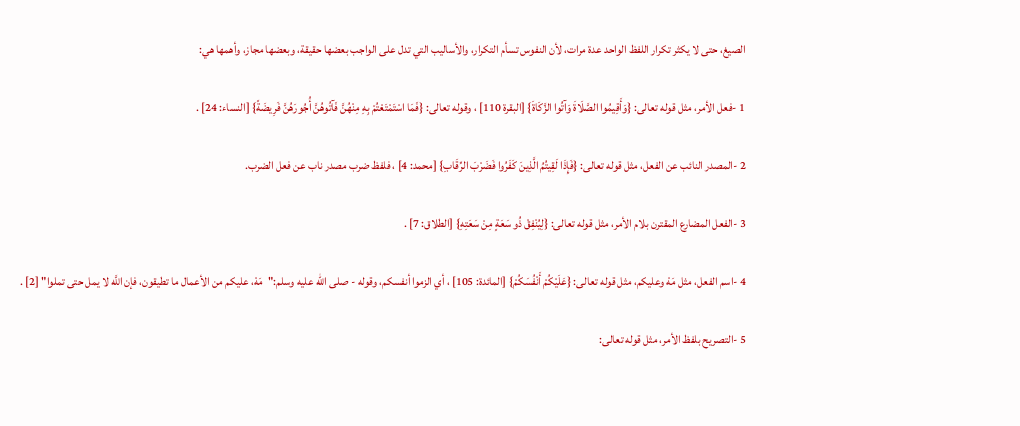الصيغ، حتى لا يكثر تكرار اللفظ الواحد عدة مرات، لأن النفوس تسأم التكرار، والأساليب التي تدل على الواجب بعضها حقيقة، وبعضها مجاز، وأهمها هي:

1 -فعل الأمر، مثل قوله تعالى: {وَأَقِيمُوا الصَّلَاةَ وَآتُوا الزَّكَاةَ} [البقرة 110] ، وقوله تعالى: {فَمَا اسْتَمْتَعْتُمْ بِهِ مِنْهُنَّ فَآتُوهُنَّ أُجُورَهُنَّ فَرِيضَةً} [النساء: 24] .

2 -المصدر النائب عن الفعل، مثل قوله تعالى: {فَإِذَا لَقِيتُمُ الَّذِينَ كَفَرُوا فَضَرْبَ الرِّقَابِ} [محمد: 4] ، فلفظ ضرب مصدر ناب عن فعل الضرب.

3 -الفعل المضارع المقترن بلام الأمر، مثل قوله تعالى: {لِيُنْفِقْ ذُو سَعَةٍ مِنْ سَعَتِهِ} [الطلاق: 7] .

4 -اسم الفعل، مثل مَهْ وعليكم، مثل قوله تعالى: {عَلَيْكُمْ أَنْفُسَكُمْ} [المائدة: 105] ، أي الزموا أنفسكم، وقوله - صلى الله عليه وسلم:"مَهْ، عليكم من الأعمال ما تطيقون، فإن اللَّه لا يمل حتى تملوا" [2] .

5 -التصريح بلفظ الأمر، مثل قوله تعالى: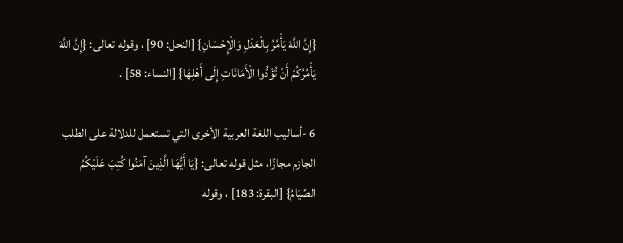{إِنَّ اللَّهَ يَأْمُرُ بِالْعَدْلِ وَالْإِحْسَانِ} [النحل: 90] ، وقوله تعالى: {إِنَّ اللَّهَ يَأْمُرُكُمْ أَنْ تُؤَدُّوا الْأَمَانَاتِ إِلَى أَهْلِهَا} [النساء: 58] .

6 -أساليب اللغة العربية الأخرى التي تستعمل للدلالة على الطلب الجازم مجازًا، مثل قوله تعالى: {يَا أَيُّهَا الَّذِينَ آمَنُوا كُتِبَ عَلَيْكُمُ الصِّيَامُ} [البقرة: 183] ، وقوله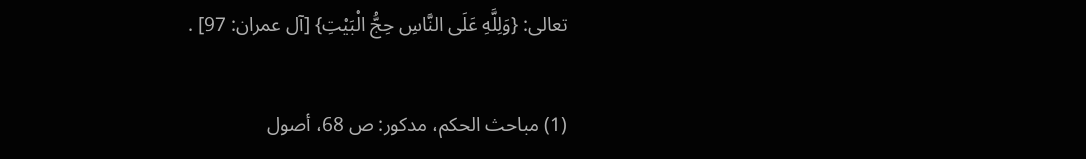تعالى: {وَلِلَّهِ عَلَى النَّاسِ حِجُّ الْبَيْتِ} [آل عمران: 97] .

(1) مباحث الحكم، مدكور: ص 68، أصول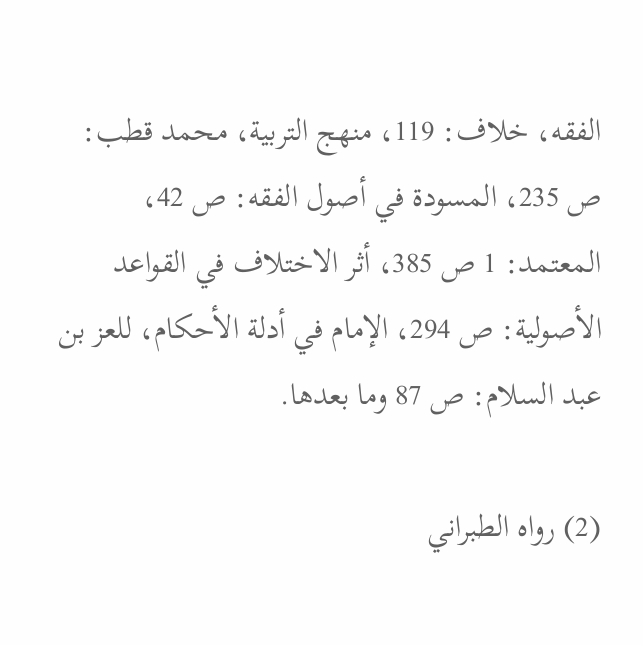الفقه، خلاف: 119، منهج التربية، محمد قطب: ص 235، المسودة في أصول الفقه: ص 42، المعتمد: 1 ص 385، أثر الاختلاف في القواعد الأصولية: ص 294، الإمام في أدلة الأحكام، للعز بن عبد السلام: ص 87 وما بعدها.

(2) رواه الطبراني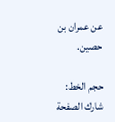عن عمران بن حصين.

حجم الخط:
شارك الصفحة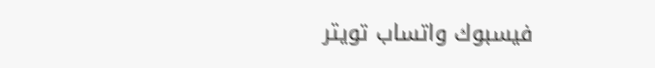فيسبوك واتساب تويتر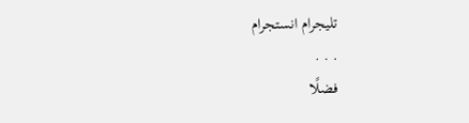تليجرام انستجرام
. . .
فضلًا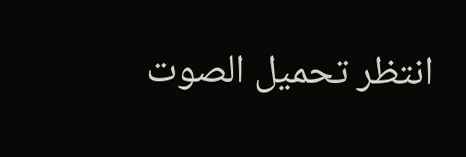انتظر تحميل الصوت